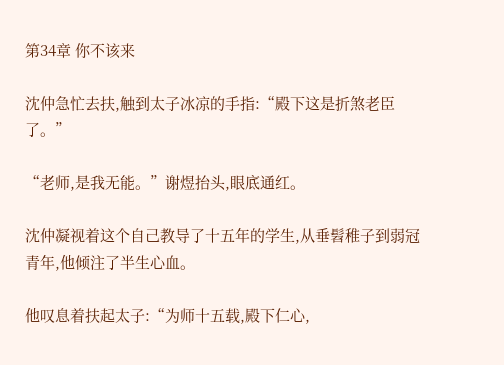第34章 你不该来

沈仲急忙去扶,触到太子冰凉的手指:“殿下这是折煞老臣了。”

“老师,是我无能。”谢煜抬头,眼底通红。

沈仲凝视着这个自己教导了十五年的学生,从垂髫稚子到弱冠青年,他倾注了半生心血。

他叹息着扶起太子:“为师十五载,殿下仁心,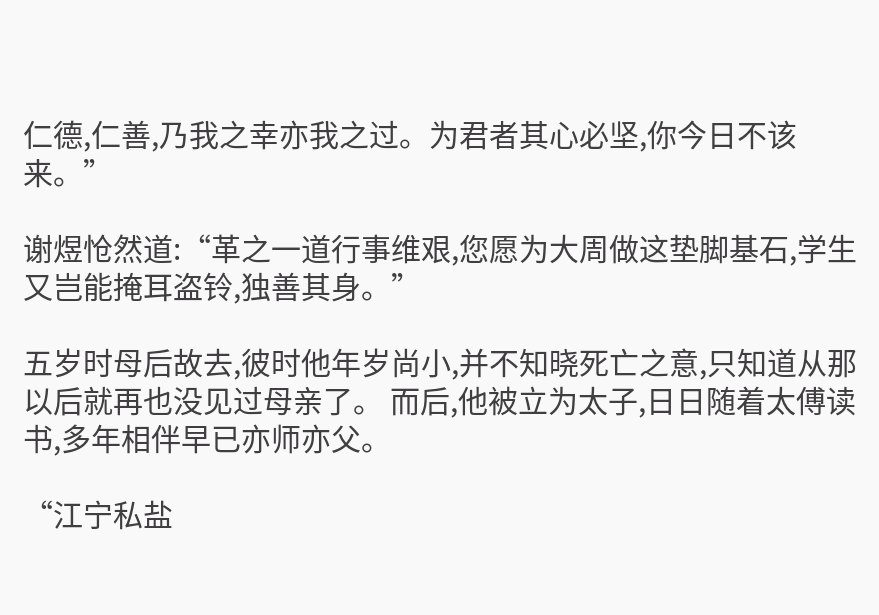仁德,仁善,乃我之幸亦我之过。为君者其心必坚,你今日不该来。”

谢煜怆然道:“革之一道行事维艰,您愿为大周做这垫脚基石,学生又岂能掩耳盗铃,独善其身。”

五岁时母后故去,彼时他年岁尚小,并不知晓死亡之意,只知道从那以后就再也没见过母亲了。 而后,他被立为太子,日日随着太傅读书,多年相伴早已亦师亦父。

“江宁私盐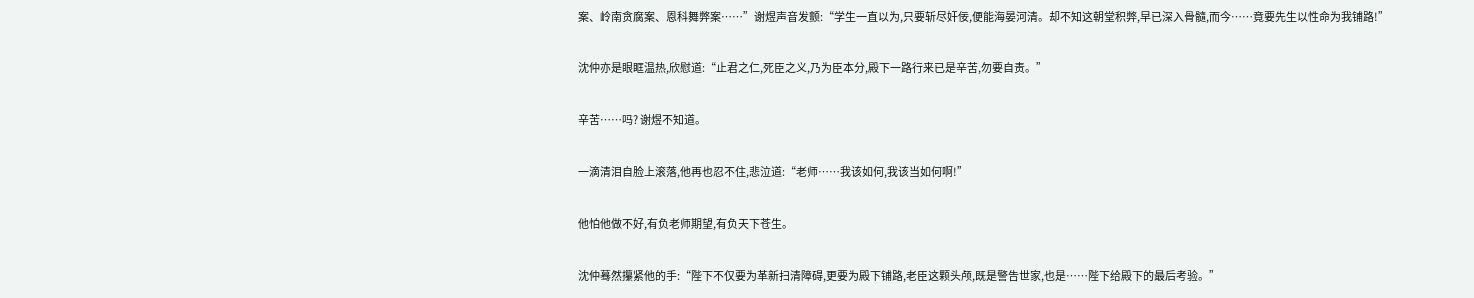案、岭南贪腐案、恩科舞弊案……”谢煜声音发颤:“学生一直以为,只要斩尽奸佞,便能海晏河清。却不知这朝堂积弊,早已深入骨髓,而今……竟要先生以性命为我铺路!”

沈仲亦是眼眶温热,欣慰道:“止君之仁,死臣之义,乃为臣本分,殿下一路行来已是辛苦,勿要自责。”

辛苦……吗? 谢煜不知道。

一滴清泪自脸上滚落,他再也忍不住,悲泣道:“老师……我该如何,我该当如何啊!”

他怕他做不好,有负老师期望,有负天下苍生。

沈仲蓦然攥紧他的手:“陛下不仅要为革新扫清障碍,更要为殿下铺路,老臣这颗头颅,既是警告世家,也是……陛下给殿下的最后考验。”